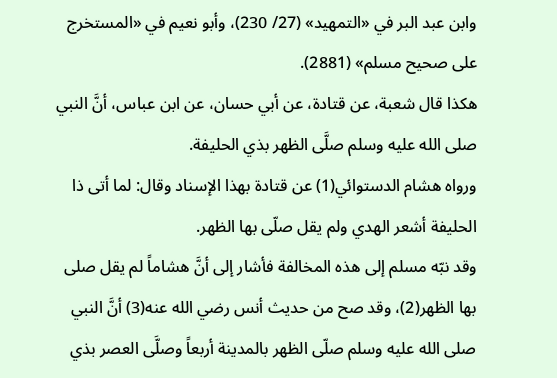وابن عبد البر في «التمهيد» (27/ 230)، وأبو نعيم في «المستخرج على صحيح مسلم» (2881).
هكذا قال شعبة، عن قتادة، عن أبي حسان، عن ابن عباس، أنَّ النبي صلى الله عليه وسلم صلَّى الظهر بذي الحليفة.
ورواه هشام الدستوائي(1) عن قتادة بهذا الإسناد وقال: لما أتى ذا الحليفة أشعر الهدي ولم يقل صلّى بها الظهر.
وقد نبّه مسلم إلى هذه المخالفة فأشار إلى أنَّ هشاماً لم يقل صلى بها الظهر(2)، وقد صح من حديث أنس رضي الله عنه(3) أنَّ النبي صلى الله عليه وسلم صلّى الظهر بالمدينة أربعاً وصلَّى العصر بذي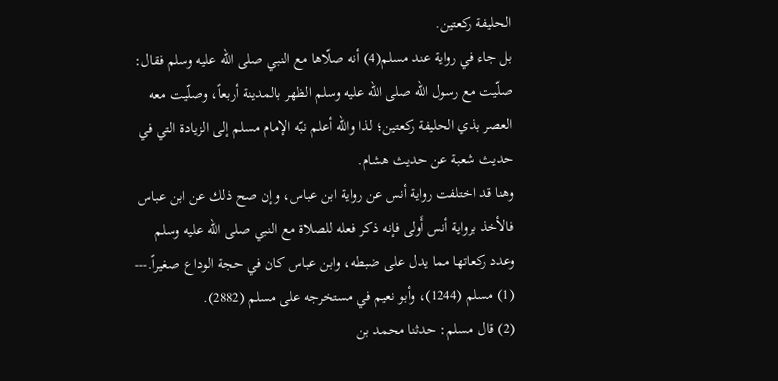الحليفة ركعتين.
بل جاء في رواية عند مسلم(4) أنه صلّاها مع النبي صلى الله عليه وسلم فقال: صلّيت مع رسول الله صلى الله عليه وسلم الظهر بالمدينة أربعاً، وصلّيت معه العصر بذي الحليفة ركعتين؛ لذا والله أعلم نبّه الإمام مسلم إلى الزيادة التي في حديث شعبة عن حديث هشام.
وهنا قد اختلفت رواية أنس عن رواية ابن عباس، وإن صح ذلك عن ابن عباس فالأخذ برواية أنس أَولى فإنه ذكر فعله للصلاة مع النبي صلى الله عليه وسلم وعدد ركعاتها مما يدل على ضبطه، وابن عباس كان في حجة الوداع صغيراً.---
(1) مسلم (1244)، وأبو نعيم في مستخرجه على مسلم (2882).
(2) قال مسلم: حدثنا محمد بن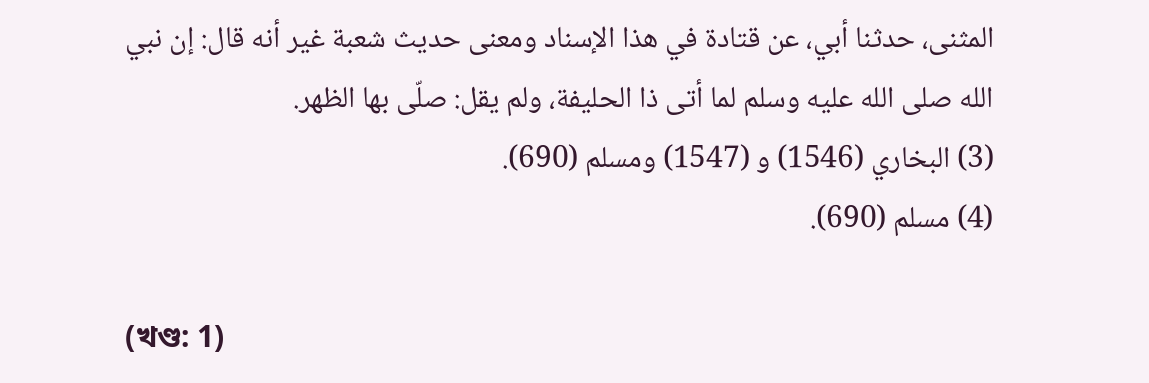المثنى، حدثنا أبي، عن قتادة في هذا الإسناد ومعنى حديث شعبة غير أنه قال: إن نبي الله صلى الله عليه وسلم لما أتى ذا الحليفة، ولم يقل: صلّى بها الظهر.
(3) البخاري (1546) و (1547) ومسلم (690).
(4) مسلم (690).

(খণ্ড: 1)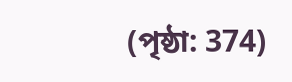(পৃষ্ঠা: 374)